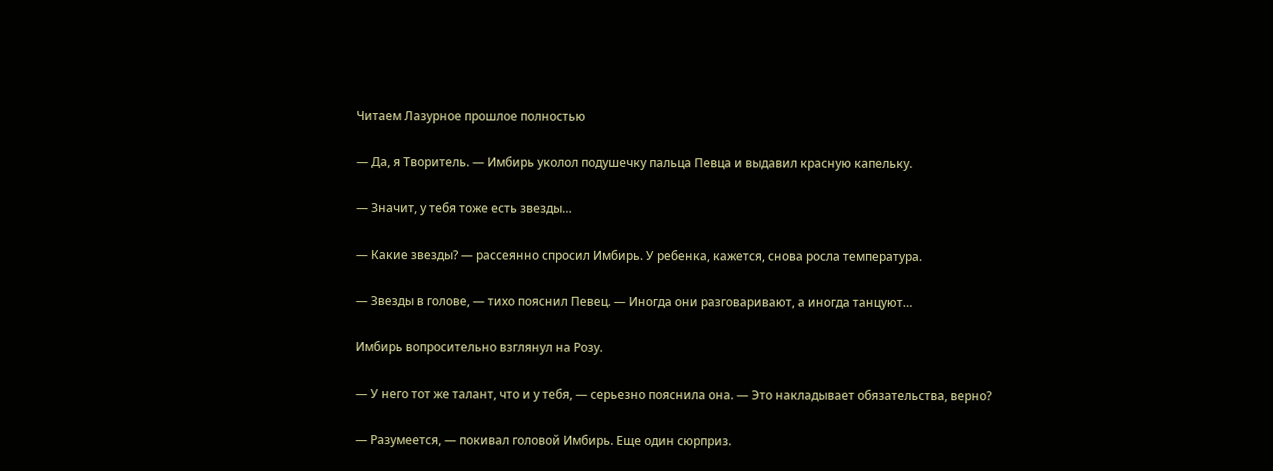Читаем Лазурное прошлое полностью

— Да, я Творитель. — Имбирь уколол подушечку пальца Певца и выдавил красную капельку.

— Значит, у тебя тоже есть звезды…

— Какие звезды? — рассеянно спросил Имбирь. У ребенка, кажется, снова росла температура.

— Звезды в голове, — тихо пояснил Певец. — Иногда они разговаривают, а иногда танцуют…

Имбирь вопросительно взглянул на Розу.

— У него тот же талант, что и у тебя, — серьезно пояснила она. — Это накладывает обязательства, верно?

— Разумеется, — покивал головой Имбирь. Еще один сюрприз.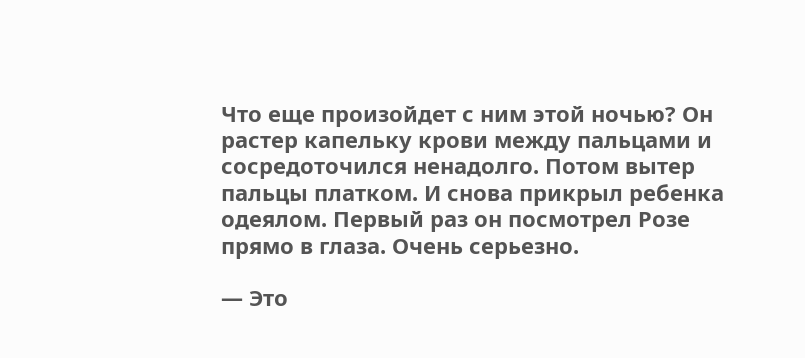Что еще произойдет с ним этой ночью? Он растер капельку крови между пальцами и сосредоточился ненадолго. Потом вытер пальцы платком. И снова прикрыл ребенка одеялом. Первый раз он посмотрел Розе прямо в глаза. Очень серьезно.

— Это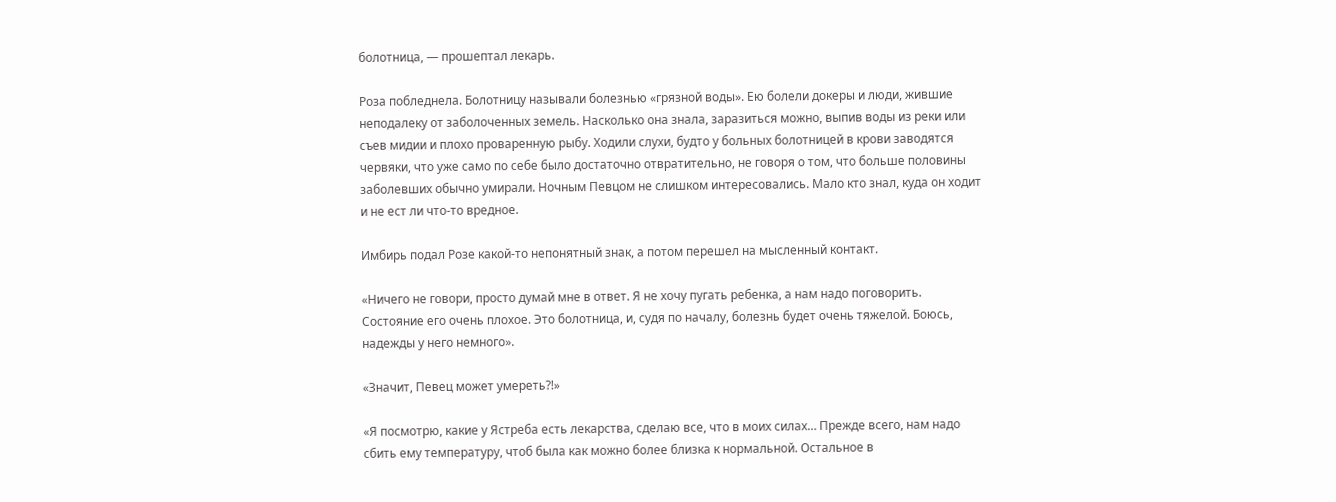болотница, — прошептал лекарь.

Роза побледнела. Болотницу называли болезнью «грязной воды». Ею болели докеры и люди, жившие неподалеку от заболоченных земель. Насколько она знала, заразиться можно, выпив воды из реки или съев мидии и плохо проваренную рыбу. Ходили слухи, будто у больных болотницей в крови заводятся червяки, что уже само по себе было достаточно отвратительно, не говоря о том, что больше половины заболевших обычно умирали. Ночным Певцом не слишком интересовались. Мало кто знал, куда он ходит и не ест ли что-то вредное.

Имбирь подал Розе какой-то непонятный знак, а потом перешел на мысленный контакт.

«Ничего не говори, просто думай мне в ответ. Я не хочу пугать ребенка, а нам надо поговорить. Состояние его очень плохое. Это болотница, и, судя по началу, болезнь будет очень тяжелой. Боюсь, надежды у него немного».

«Значит, Певец может умереть?!»

«Я посмотрю, какие у Ястреба есть лекарства, сделаю все, что в моих силах… Прежде всего, нам надо сбить ему температуру, чтоб была как можно более близка к нормальной. Остальное в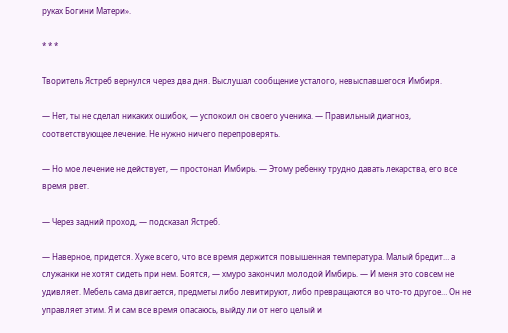руках Богини Матери».

* * *

Творитель Ястреб вернулся через два дня. Выслушал сообщение усталого, невыспавшегося Имбиря.

— Нет, ты не сделал никаких ошибок, — успокоил он своего ученика. — Правильный диагноз, соответствующее лечение. Не нужно ничего перепроверять.

— Но мое лечение не действует, — простонал Имбирь. — Этому ребенку трудно давать лекарства, его все время рвет.

— Через задний проход, — подсказал Ястреб.

— Наверное, придется. Хуже всего, что все время держится повышенная температура. Малый бредит… а служанки не хотят сидеть при нем. Боятся, — хмуро закончил молодой Имбирь. — И меня это совсем не удивляет. Мебель сама двигается, предметы либо левитируют, либо превращаются во что-то другое… Он не управляет этим. Я и сам все время опасаюсь, выйду ли от него целый и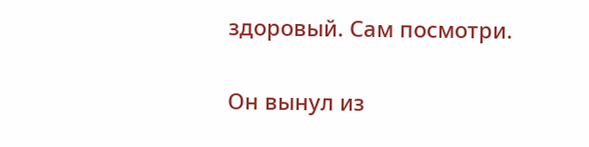здоровый. Сам посмотри.

Он вынул из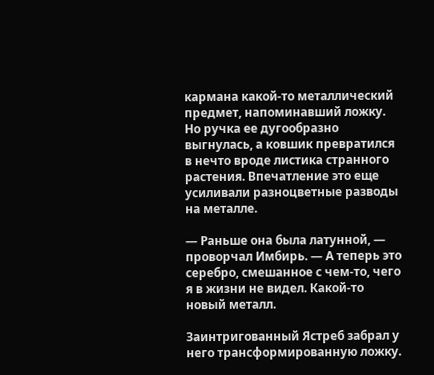кармана какой-то металлический предмет, напоминавший ложку. Но ручка ее дугообразно выгнулась, а ковшик превратился в нечто вроде листика странного растения. Впечатление это еще усиливали разноцветные разводы на металле.

— Раньше она была латунной, — проворчал Имбирь. — А теперь это серебро, смешанное с чем-то, чего я в жизни не видел. Какой-то новый металл.

Заинтригованный Ястреб забрал у него трансформированную ложку.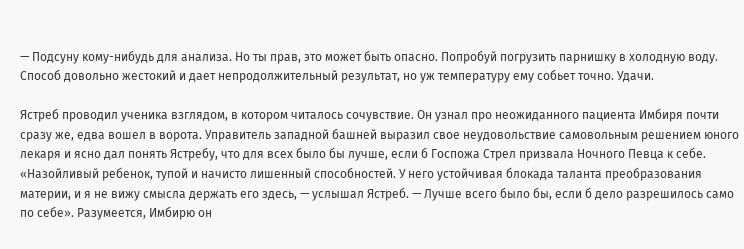— Подсуну кому-нибудь для анализа. Но ты прав, это может быть опасно. Попробуй погрузить парнишку в холодную воду. Способ довольно жестокий и дает непродолжительный результат, но уж температуру ему собьет точно. Удачи.

Ястреб проводил ученика взглядом, в котором читалось сочувствие. Он узнал про неожиданного пациента Имбиря почти сразу же, едва вошел в ворота. Управитель западной башней выразил свое неудовольствие самовольным решением юного лекаря и ясно дал понять Ястребу, что для всех было бы лучше, если б Госпожа Стрел призвала Ночного Певца к себе. «Назойливый ребенок, тупой и начисто лишенный способностей. У него устойчивая блокада таланта преобразования материи, и я не вижу смысла держать его здесь, — услышал Ястреб. — Лучше всего было бы, если б дело разрешилось само по себе». Разумеется, Имбирю он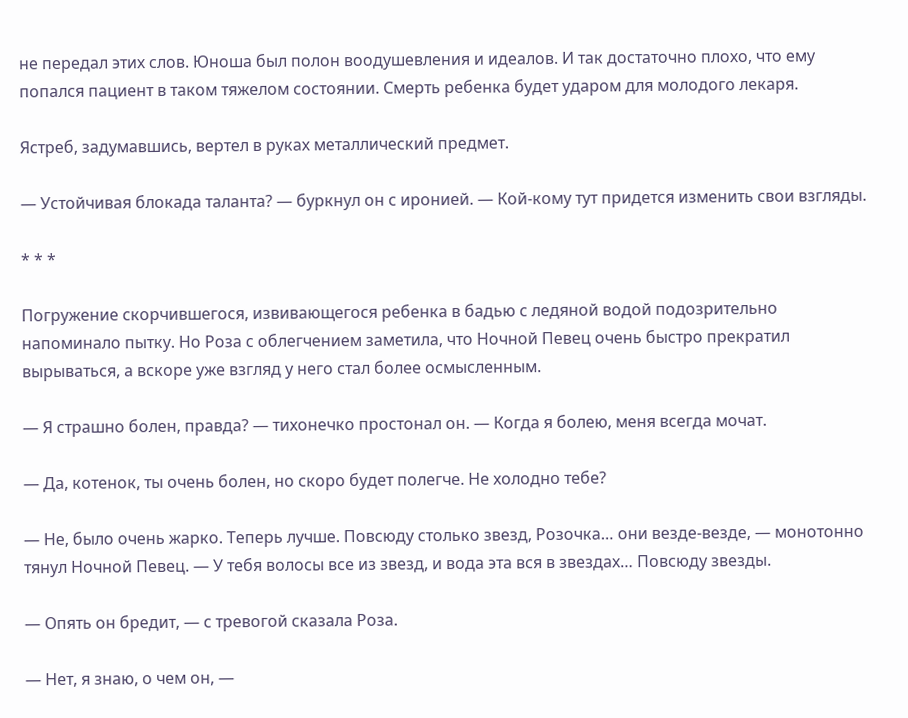не передал этих слов. Юноша был полон воодушевления и идеалов. И так достаточно плохо, что ему попался пациент в таком тяжелом состоянии. Смерть ребенка будет ударом для молодого лекаря.

Ястреб, задумавшись, вертел в руках металлический предмет.

— Устойчивая блокада таланта? — буркнул он с иронией. — Кой-кому тут придется изменить свои взгляды.

* * *

Погружение скорчившегося, извивающегося ребенка в бадью с ледяной водой подозрительно напоминало пытку. Но Роза с облегчением заметила, что Ночной Певец очень быстро прекратил вырываться, а вскоре уже взгляд у него стал более осмысленным.

— Я страшно болен, правда? — тихонечко простонал он. — Когда я болею, меня всегда мочат.

— Да, котенок, ты очень болен, но скоро будет полегче. Не холодно тебе?

— Не, было очень жарко. Теперь лучше. Повсюду столько звезд, Розочка… они везде-везде, — монотонно тянул Ночной Певец. — У тебя волосы все из звезд, и вода эта вся в звездах… Повсюду звезды.

— Опять он бредит, — с тревогой сказала Роза.

— Нет, я знаю, о чем он, —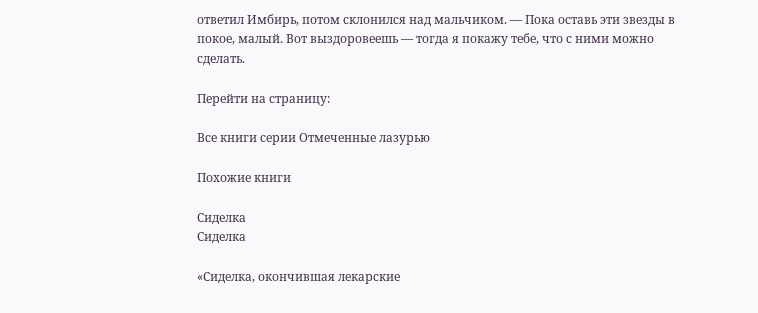ответил Имбирь, потом склонился над мальчиком. — Пока оставь эти звезды в покое, малый. Вот выздоровеешь — тогда я покажу тебе, что с ними можно сделать.

Перейти на страницу:

Все книги серии Отмеченные лазурью

Похожие книги

Сиделка
Сиделка

«Сиделка, окончившая лекарские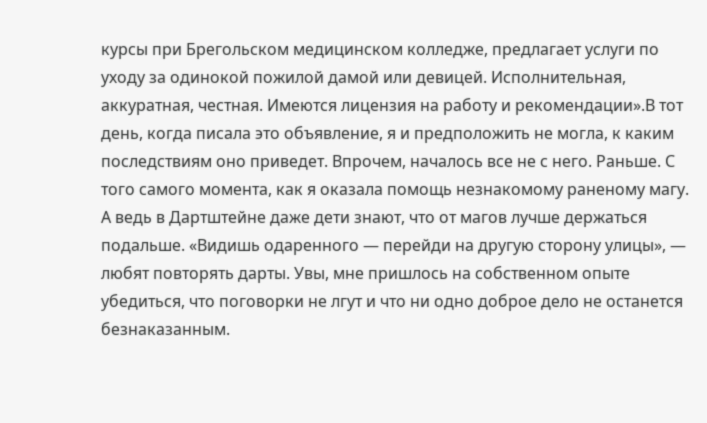курсы при Брегольском медицинском колледже, предлагает услуги по уходу за одинокой пожилой дамой или девицей. Исполнительная, аккуратная, честная. Имеются лицензия на работу и рекомендации».В тот день, когда писала это объявление, я и предположить не могла, к каким последствиям оно приведет. Впрочем, началось все не с него. Раньше. С того самого момента, как я оказала помощь незнакомому раненому магу. А ведь в Дартштейне даже дети знают, что от магов лучше держаться подальше. «Видишь одаренного — перейди на другую сторону улицы», — любят повторять дарты. Увы, мне пришлось на собственном опыте убедиться, что поговорки не лгут и что ни одно доброе дело не останется безнаказанным.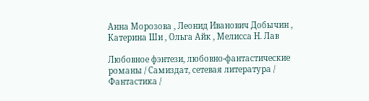Анна Морозова , Леонид Иванович Добычин , Катерина Ши , Ольга Айк , Мелисса Н. Лав

Любовное фэнтези, любовно-фантастические романы / Самиздат, сетевая литература / Фантастика /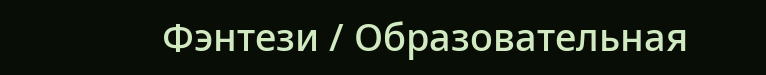Фэнтези / Образовательная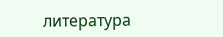литература